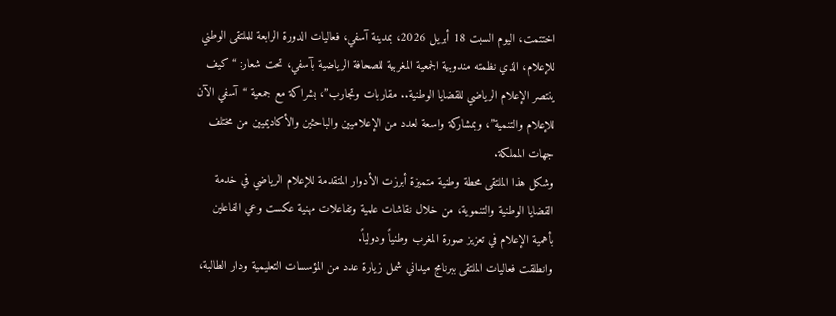اختتمت، اليوم السبت 18 أبريل 2026، بمدينة آسفي، فعاليات الدورة الرابعة للملتقى الوطني للإعلام، الذي نظمته مندوبية الجمعية المغربية للصحافة الرياضية بآسفي، تحت شعار: “كيف ينتصر الإعلام الرياضي للقضايا الوطنية.. مقاربات وتجارب”، بشراكة مع جمعية “آسفي الآن للإعلام والتنمية”، وبمشاركة واسعة لعدد من الإعلاميين والباحثين والأكاديميين من مختلف جهات المملكة.
وشكل هذا الملتقى محطة وطنية متميزة أبرزت الأدوار المتقدمة للإعلام الرياضي في خدمة القضايا الوطنية والتنموية، من خلال نقاشات علمية وتفاعلات مهنية عكست وعي الفاعلين بأهمية الإعلام في تعزيز صورة المغرب وطنياً ودولياً.
وانطلقت فعاليات الملتقى ببرنامج ميداني شمل زيارة عدد من المؤسسات التعليمية ودار الطالبة،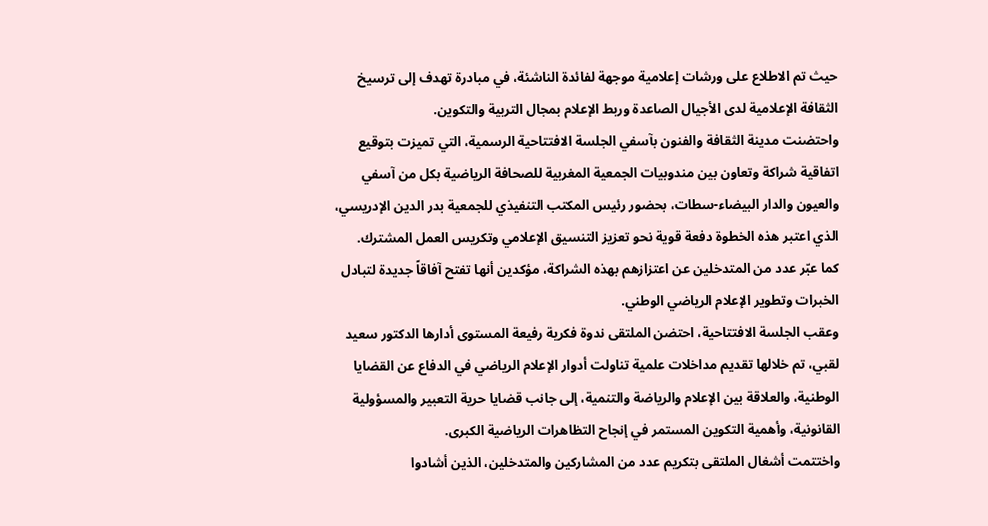حيث تم الاطلاع على ورشات إعلامية موجهة لفائدة الناشئة، في مبادرة تهدف إلى ترسيخ الثقافة الإعلامية لدى الأجيال الصاعدة وربط الإعلام بمجال التربية والتكوين.
واحتضنت مدينة الثقافة والفنون بآسفي الجلسة الافتتاحية الرسمية، التي تميزت بتوقيع اتفاقية شراكة وتعاون بين مندوبيات الجمعية المغربية للصحافة الرياضية بكل من آسفي والعيون والدار البيضاء-سطات، بحضور رئيس المكتب التنفيذي للجمعية بدر الدين الإدريسي، الذي اعتبر هذه الخطوة دفعة قوية نحو تعزيز التنسيق الإعلامي وتكريس العمل المشترك.
كما عبّر عدد من المتدخلين عن اعتزازهم بهذه الشراكة، مؤكدين أنها تفتح آفاقاً جديدة لتبادل الخبرات وتطوير الإعلام الرياضي الوطني.
وعقب الجلسة الافتتاحية، احتضن الملتقى ندوة فكرية رفيعة المستوى أدارها الدكتور سعيد لقبي، تم خلالها تقديم مداخلات علمية تناولت أدوار الإعلام الرياضي في الدفاع عن القضايا الوطنية، والعلاقة بين الإعلام والرياضة والتنمية، إلى جانب قضايا حرية التعبير والمسؤولية القانونية، وأهمية التكوين المستمر في إنجاح التظاهرات الرياضية الكبرى.
واختتمت أشغال الملتقى بتكريم عدد من المشاركين والمتدخلين، الذين أشادوا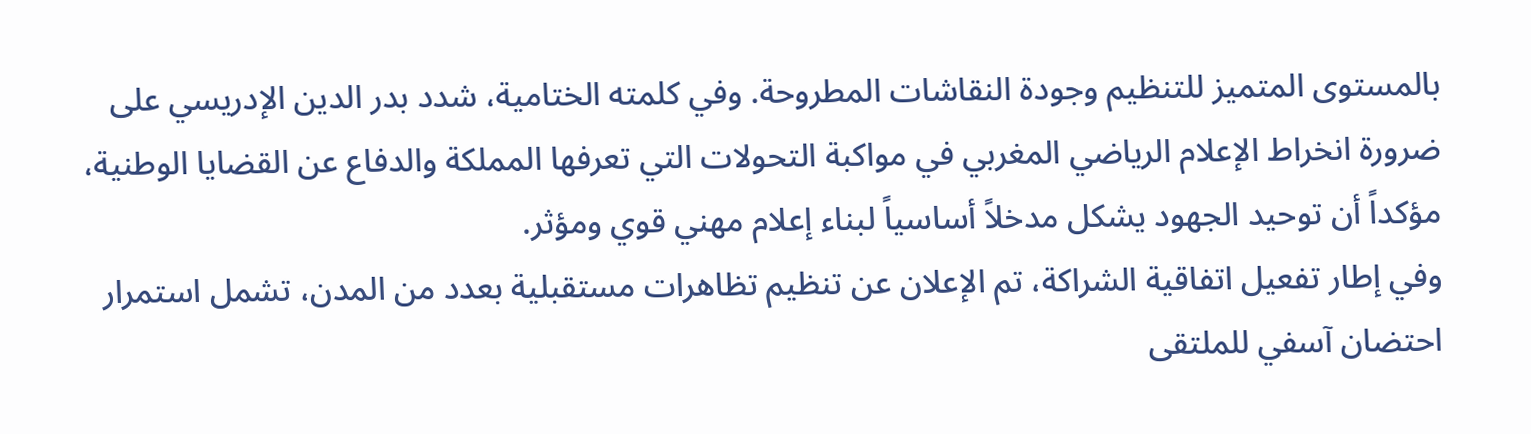بالمستوى المتميز للتنظيم وجودة النقاشات المطروحة. وفي كلمته الختامية، شدد بدر الدين الإدريسي على ضرورة انخراط الإعلام الرياضي المغربي في مواكبة التحولات التي تعرفها المملكة والدفاع عن القضايا الوطنية، مؤكداً أن توحيد الجهود يشكل مدخلاً أساسياً لبناء إعلام مهني قوي ومؤثر.
وفي إطار تفعيل اتفاقية الشراكة، تم الإعلان عن تنظيم تظاهرات مستقبلية بعدد من المدن، تشمل استمرار احتضان آسفي للملتقى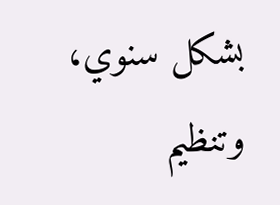بشكل سنوي، وتنظيم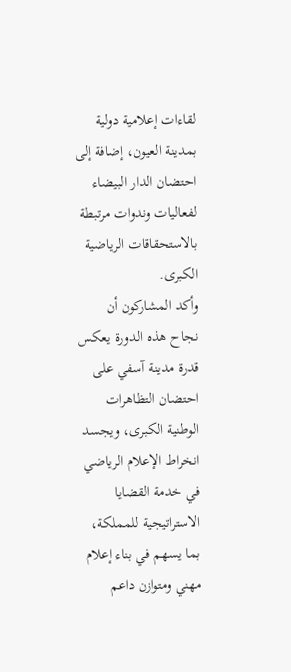لقاءات إعلامية دولية بمدينة العيون، إضافة إلى احتضان الدار البيضاء لفعاليات وندوات مرتبطة بالاستحقاقات الرياضية الكبرى.
وأكد المشاركون أن نجاح هذه الدورة يعكس قدرة مدينة آسفي على احتضان التظاهرات الوطنية الكبرى، ويجسد انخراط الإعلام الرياضي في خدمة القضايا الاستراتيجية للمملكة، بما يسهم في بناء إعلام مهني ومتوازن داعم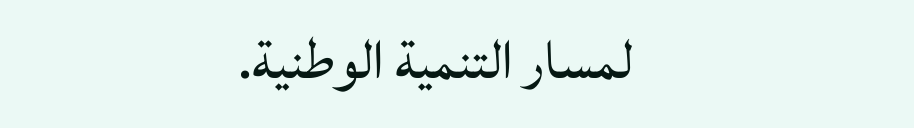لمسار التنمية الوطنية.